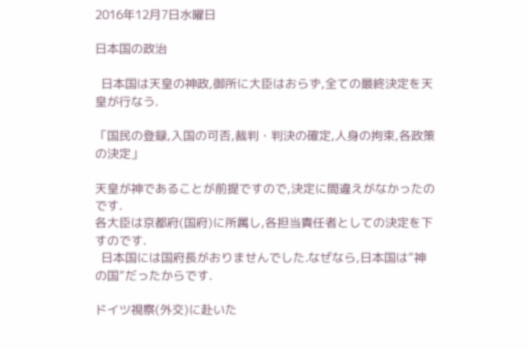2016年12月7日水曜日

日本国の政治

  日本国は天皇の神政,御所に大臣はおらず,全ての最終決定を天皇が行なう.

「国民の登録,入国の可否,裁判・判決の確定,人身の拘束,各政策の決定」

天皇が神であることが前提ですので,決定に間違えがなかったのです.
各大臣は京都府(国府)に所属し,各担当責任者としての決定を下すのです.
  日本国には国府長がおりませんでした.なぜなら,日本国は”神の国”だったからです.

ドイツ視察(外交)に赴いた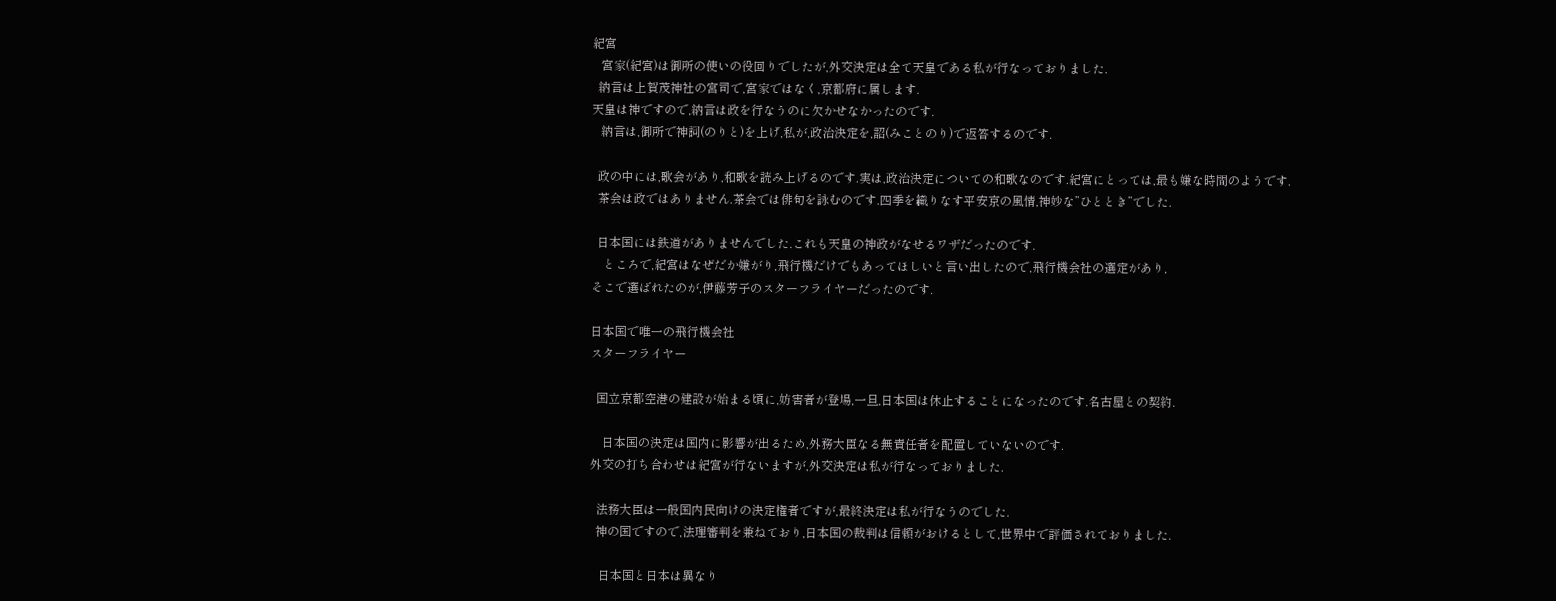紀宮
   宮家(紀宮)は御所の使いの役回りでしたが,外交決定は全て天皇である私が行なっておりました.
  納言は上賀茂神社の宮司で,宮家ではなく,京都府に属します.
天皇は神ですので,納言は政を行なうのに欠かせなかったのです.
   納言は,御所で神詞(のりと)を上げ,私が,政治決定を,詔(みことのり)で返答するのです.

  政の中には,歌会があり,和歌を読み上げるのです.実は,政治決定についての和歌なのです.紀宮にとっては,最も嫌な時間のようです.
  茶会は政ではありません.茶会では俳句を詠むのです.四季を織りなす平安京の風情,神妙な”ひととき”でした.

  日本国には鉄道がありませんでした.これも天皇の神政がなせるワザだったのです.
    ところで,紀宮はなぜだか嫌がり,飛行機だけでもあってほしいと言い出したので,飛行機会社の選定があり,
そこで選ばれたのが,伊藤芳子のスターフライヤーだったのです.

日本国で唯一の飛行機会社
スターフライヤー

  国立京都空港の建設が始まる頃に,妨害者が登場,一旦,日本国は休止することになったのです.名古屋との契約.

    日本国の決定は国内に影響が出るため,外務大臣なる無責任者を配置していないのです.
外交の打ち合わせは紀宮が行ないますが,外交決定は私が行なっておりました.

  法務大臣は一般国内民向けの決定権者ですが,最終決定は私が行なうのでした.
  神の国ですので,法理審判を兼ねており,日本国の裁判は信頼がおけるとして,世界中で評価されておりました.

   日本国と日本は異なり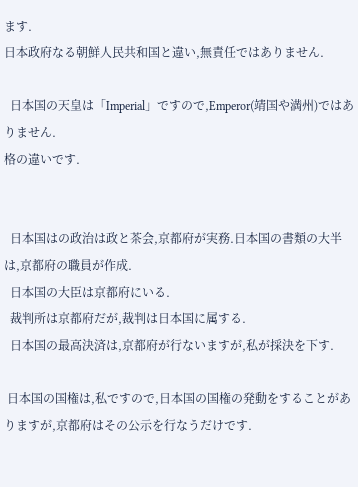ます.
日本政府なる朝鮮人民共和国と違い,無責任ではありません.

  日本国の天皇は「Imperial」ですので,Emperor(靖国や満州)ではありません.
格の違いです.


  日本国はの政治は政と茶会,京都府が実務.日本国の書類の大半は,京都府の職員が作成.
  日本国の大臣は京都府にいる.
  裁判所は京都府だが,裁判は日本国に属する.
  日本国の最高決済は,京都府が行ないますが,私が採決を下す.

 日本国の国権は,私ですので,日本国の国権の発動をすることがありますが,京都府はその公示を行なうだけです.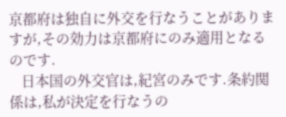京都府は独自に外交を行なうことがありますが,その効力は京都府にのみ適用となるのです.
   日本国の外交官は,紀宮のみです.条約関係は,私が決定を行なうの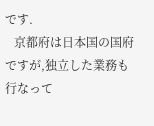です.
   京都府は日本国の国府ですが,独立した業務も行なって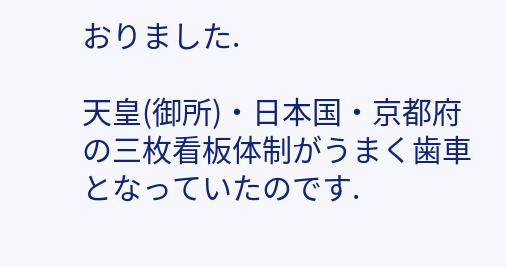おりました.

天皇(御所)・日本国・京都府の三枚看板体制がうまく歯車となっていたのです.